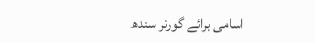اسامی برائے گورنر سندھ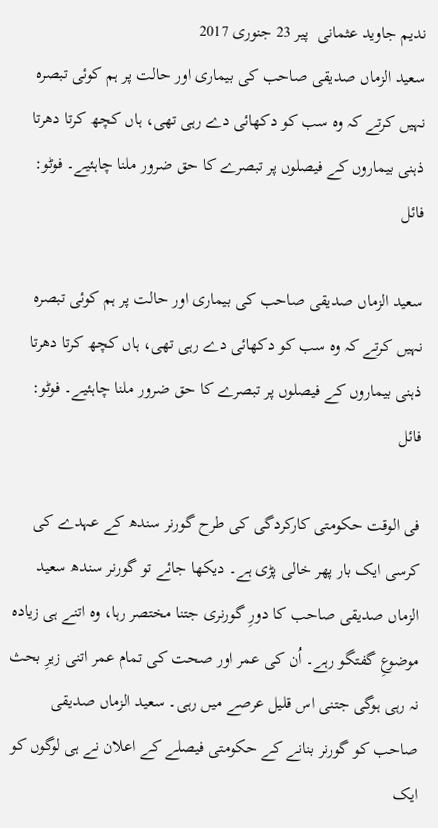ندیم جاوید عثمانی  پير 23 جنوری 2017
سعید الزماں صدیقی صاحب کی بیماری اور حالت پر ہم کوئی تبصرہ نہیں کرتے کہ وہ سب کو دکھائی دے رہی تھی، ہاں کچھ کرتا دھرتا ذہنی بیماروں کے فیصلوں پر تبصرے کا حق ضرور ملنا چاہئیے۔ فوٹو: فائل

سعید الزماں صدیقی صاحب کی بیماری اور حالت پر ہم کوئی تبصرہ نہیں کرتے کہ وہ سب کو دکھائی دے رہی تھی، ہاں کچھ کرتا دھرتا ذہنی بیماروں کے فیصلوں پر تبصرے کا حق ضرور ملنا چاہئیے۔ فوٹو: فائل

فی الوقت حکومتی کارکردگی کی طرح گورنر سندھ کے عہدے کی کرسی ایک بار پھر خالی پڑی ہے۔ دیکھا جائے تو گورنر سندھ سعید الزماں صدیقی صاحب کا دورِ گورنری جتنا مختصر رہا، وہ اتنے ہی زیادہ موضوعِ گفتگو رہے۔ اُن کی عمر اور صحت کی تمام عمر اتنی زیرِ بحث نہ رہی ہوگی جتنی اس قلیل عرصے میں رہی۔ سعید الزماں صدیقی صاحب کو گورنر بنانے کے حکومتی فیصلے کے اعلان نے ہی لوگوں کو ایک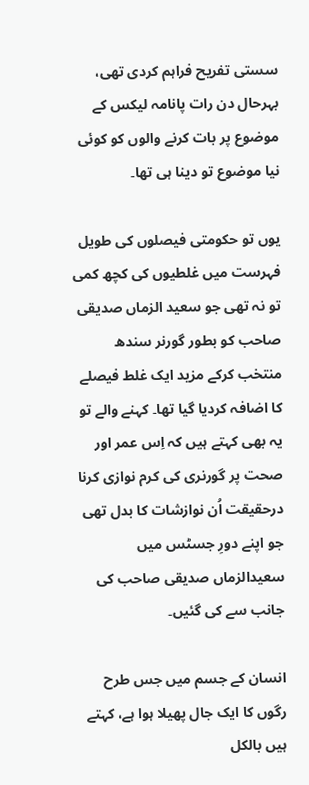سستی تفریح فراہم کردی تھی، بہرحال دن رات پانامہ لیکس کے موضوع پر بات کرنے والوں کو کوئی نیا موضوع تو دینا ہی تھا۔

یوں تو حکومتی فیصلوں کی طویل فہرست میں غلطیوں کی کچھ کمی تو نہ تھی جو سعید الزماں صدیقی صاحب کو بطور گورنر سندھ منتخب کرکے مزید ایک غلط فیصلے کا اضافہ کردیا گیا تھا۔ کہنے والے تو یہ بھی کہتے ہیں کہ اِس عمر اور صحت پر گورنری کی کرم نوازی کرنا درحقیقت اُن نوازشات کا بدل تھی جو اپنے دورِ جسٹس میں سعیدالزماں صدیقی صاحب کی جانب سے کی گئیں۔

انسان کے جسم میں جس طرح رگوں کا ایک جال پھیلا ہوا ہے، کہتے ہیں بالکل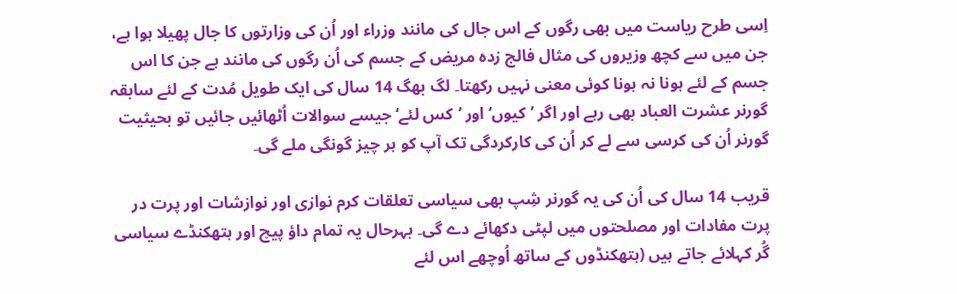اِسی طرح ریاست میں بھی رگوں کے اس جال کی مانند وزراء اور اُن کی وزارتوں کا جال پھیلا ہوا ہے، جن میں سے کچھ وزیروں کی مثال فالج زدہ مریض کے جسم کی اُن رگوں کی مانند ہے جن کا اس جسم کے لئے ہونا نہ ہونا کوئی معنی نہیں رکھتا۔ لگ بھگ 14 سال کی ایک طویل مُدت کے لئے سابقہ گورنر عشرت العباد بھی رہے اور اگر ’کیوں‘ اور ’کس لئے‘ جیسے سوالات اُٹھائیں جائیں تو بحیثیت گورنر اُن کی کرسی سے لے کر اُن کی کارکردگی تک آپ کو ہر چیز گونگی ملے گی۔

قریب 14 سال کی اُن کی یہ گورنر شِپ بھی سیاسی تعلقات کرم نوازی اور نوازشات اور پرت در پرت مفادات اور مصلحتوں میں لپٹی دکھائے دے گی۔ بہرحال یہ تمام داؤ پیچ اور ہتھکنڈے سیاسی گُر کہلائے جاتے ہیں (ہتھکنڈوں کے ساتھ اُوچھے اس لئے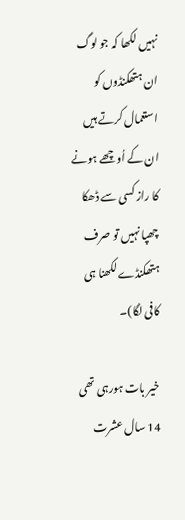نہیں لکھا کہ جو لوگ ان ہتھکنڈوں کو استعمال کرتے ہیں ان کے اُوچھے ہونے کا راز کسی سے ڈھکا چھپا نہیں تو صرف ہتھکنڈے لکھنا ہی کافی لگا)۔

خیر بات ہورہی تھی 14 سال عشرت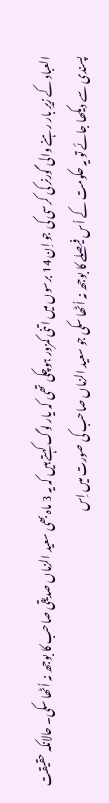العباد کے زیرِ بار رہنے والی گورنر کی کرسی کی جو اِن 14 برسوں میں اتنی کمزور ہوچکی تھی کہ یار لوگ کہتے ہیں کہ یہ 3 ماہ بھی سعید الزماں صدیقی صاحب کا بوجھ نہ اُٹھا سکی۔ حالانکہ حقیقت پسندی سے دیکھا جائے تو یہ حکومت کے اُس فیصلے کا بوجھ نہ اُٹھا سکی جو سعید الزماں صاحب کی صورت میں اِس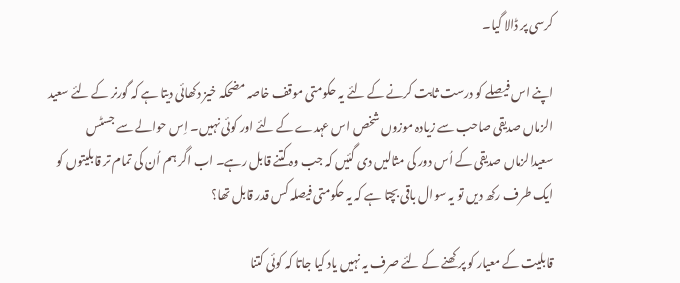کرسی پر ڈالا گیا۔

اپنے اس فیصلے کو درست ثابت کرنے کے لئے یہ حکومتی موقف خاصہ مضحکہ خیز دکھائی دیتا ہے کہ گورنر کے لئے سعید الزماں صدیقی صاحب سے زیادہ موزوں شخص اس عہدے کے لئے اور کوئی نہیں۔ اِس حوالے سے جسٹس سعیدالزماں صدیقی کے اُس دور کی مثالیں دی گئیں کہ جب وہ کتنے قابل رہے۔ اب اگر ہم اُن کی تمام تر قابلیتوں کو ایک طرف رکھ دیں تو یہ سوال باقی بچتا ہے کہ یہ حکومتی فیصلہ کس قدر قابل تھا؟

قابلیت کے معیار کو پرکھنے کے لئے صرف یہ نہیں یاد کیا جاتا کہ کوئی کتنا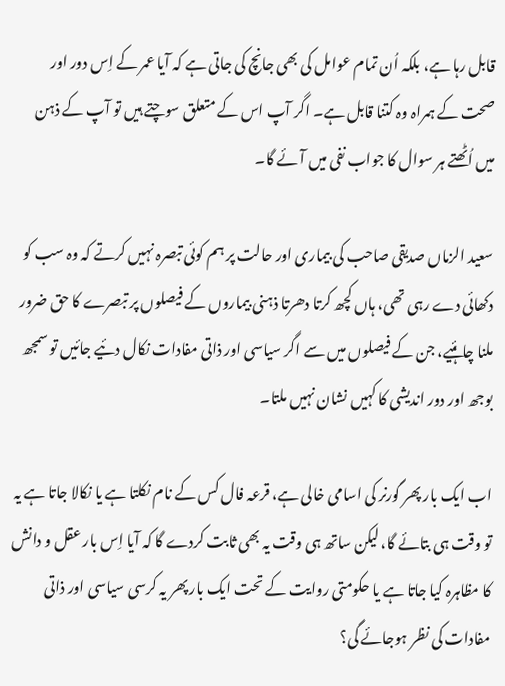قابل رہا ہے، بلکہ اُن تمام عوامل کی بھی جانچ کی جاتی ہے کہ آیا عمر کے اِس دور اور صحت کے ہمراہ وہ کتنا قابل ہے۔ اگر آپ اس کے متعلق سوچتے ہیں تو آپ کے ذہن میں اُٹھتے ہر سوال کا جواب نفی میں آئے گا۔

سعید الزماں صدیقی صاحب کی بیماری اور حالت پر ہم کوئی تبصرہ نہیں کرتے کہ وہ سب کو دکھائی دے رہی تھی، ہاں کچھ کرتا دھرتا ذہنی بیماروں کے فیصلوں پر تبصرے کا حق ضرور ملنا چاہئیے، جن کے فیصلوں میں سے اگر سیاسی اور ذاتی مفادات نکال دئیے جائیں تو سمجھ بوجھ اور دور اندیشی کا کہیں نشان نہیں ملتا۔

اب ایک بار پھر گورنر کی اسامی خالی ہے، قرعہ فال کس کے نام نکلتا ہے یا نکالا جاتا ہے یہ تو وقت ہی بتائے گا، لیکن ساتھ ہی وقت یہ بھی ثابت کردے گا کہ آیا اِس بار عقل و دانش کا مظاہرہ کیا جاتا ہے یا حکومتی روایت کے تحت ایک بار پھر یہ کرسی سیاسی اور ذاتی مفادات کی نظر ہوجائے گی؟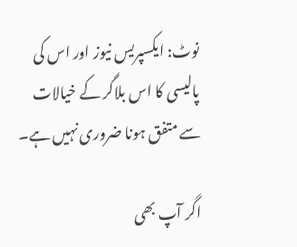نوٹ: ایکسپریس نیوز اور اس کی پالیسی کا اس بلاگر کے خیالات سے متفق ہونا ضروری نہیں ہے۔

اگر آپ بھی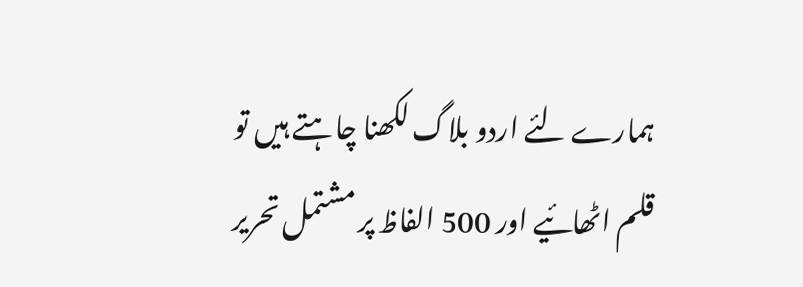ہمارے لئے اردو بلاگ لکھنا چاہتے ہیں تو قلم اٹھائیے اور 500 الفاظ پر مشتمل تحریر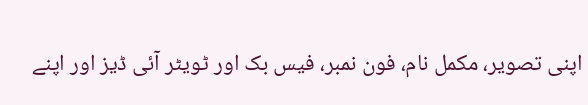اپنی تصویر، مکمل نام، فون نمبر، فیس بک اور ٹویٹر آئی ڈیز اور اپنے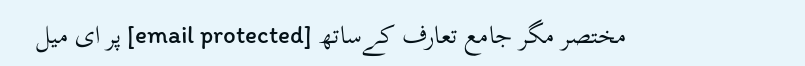مختصر مگر جامع تعارف کےساتھ [email protected] پر ای میل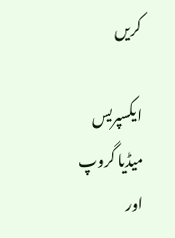کریں

ایکسپریس میڈیا گروپ اور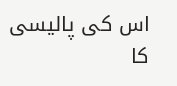اس کی پالیسی کا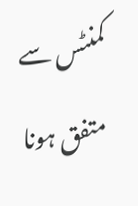کمنٹس سے متفق ہونا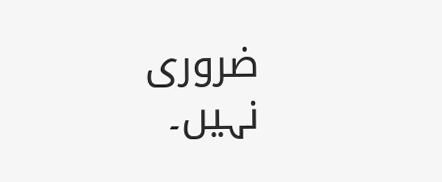ضروری نہیں۔